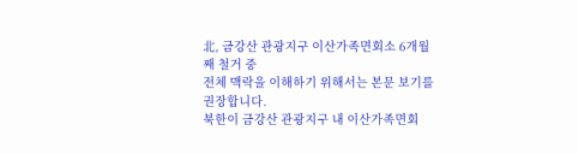北, 금강산 관광지구 이산가족면회소 6개월째 철거 중
전체 맥락을 이해하기 위해서는 본문 보기를 권장합니다.
북한이 금강산 관광지구 내 이산가족면회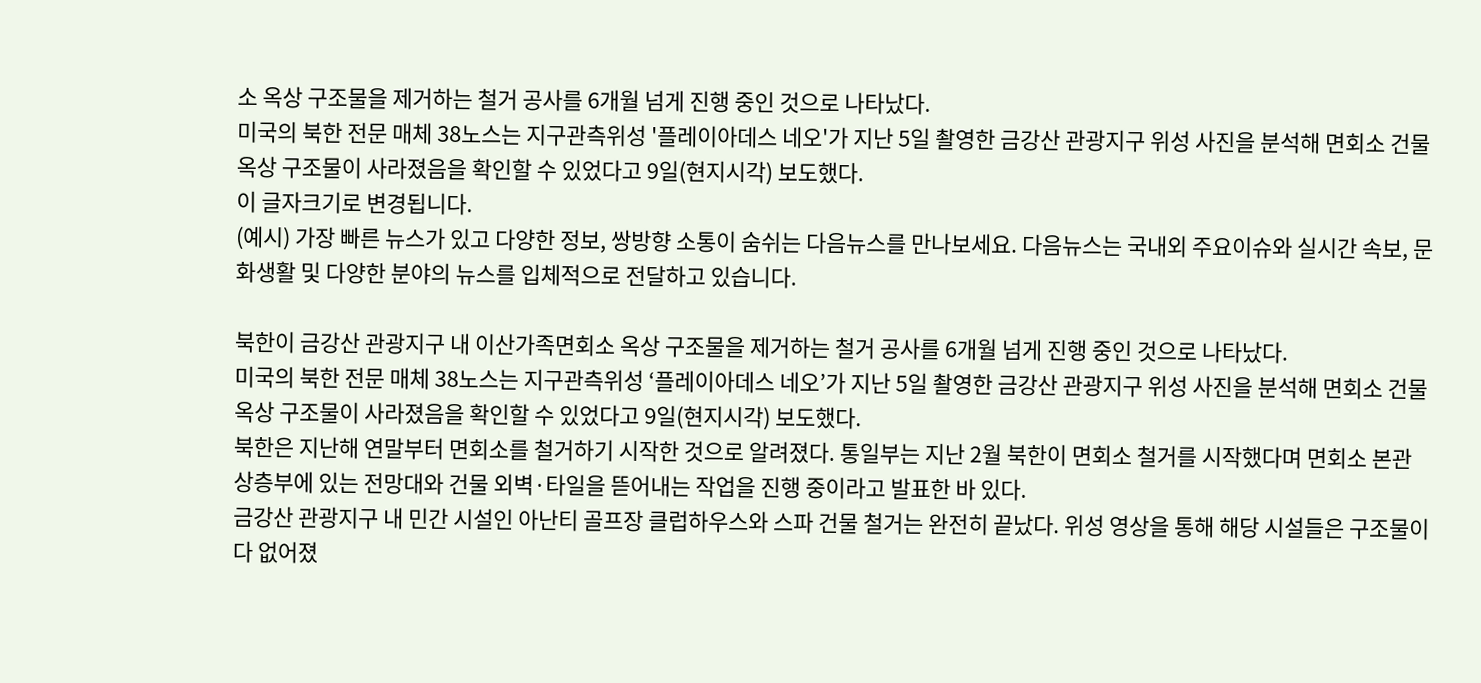소 옥상 구조물을 제거하는 철거 공사를 6개월 넘게 진행 중인 것으로 나타났다.
미국의 북한 전문 매체 38노스는 지구관측위성 '플레이아데스 네오'가 지난 5일 촬영한 금강산 관광지구 위성 사진을 분석해 면회소 건물 옥상 구조물이 사라졌음을 확인할 수 있었다고 9일(현지시각) 보도했다.
이 글자크기로 변경됩니다.
(예시) 가장 빠른 뉴스가 있고 다양한 정보, 쌍방향 소통이 숨쉬는 다음뉴스를 만나보세요. 다음뉴스는 국내외 주요이슈와 실시간 속보, 문화생활 및 다양한 분야의 뉴스를 입체적으로 전달하고 있습니다.

북한이 금강산 관광지구 내 이산가족면회소 옥상 구조물을 제거하는 철거 공사를 6개월 넘게 진행 중인 것으로 나타났다.
미국의 북한 전문 매체 38노스는 지구관측위성 ‘플레이아데스 네오’가 지난 5일 촬영한 금강산 관광지구 위성 사진을 분석해 면회소 건물 옥상 구조물이 사라졌음을 확인할 수 있었다고 9일(현지시각) 보도했다.
북한은 지난해 연말부터 면회소를 철거하기 시작한 것으로 알려졌다. 통일부는 지난 2월 북한이 면회소 철거를 시작했다며 면회소 본관 상층부에 있는 전망대와 건물 외벽·타일을 뜯어내는 작업을 진행 중이라고 발표한 바 있다.
금강산 관광지구 내 민간 시설인 아난티 골프장 클럽하우스와 스파 건물 철거는 완전히 끝났다. 위성 영상을 통해 해당 시설들은 구조물이 다 없어졌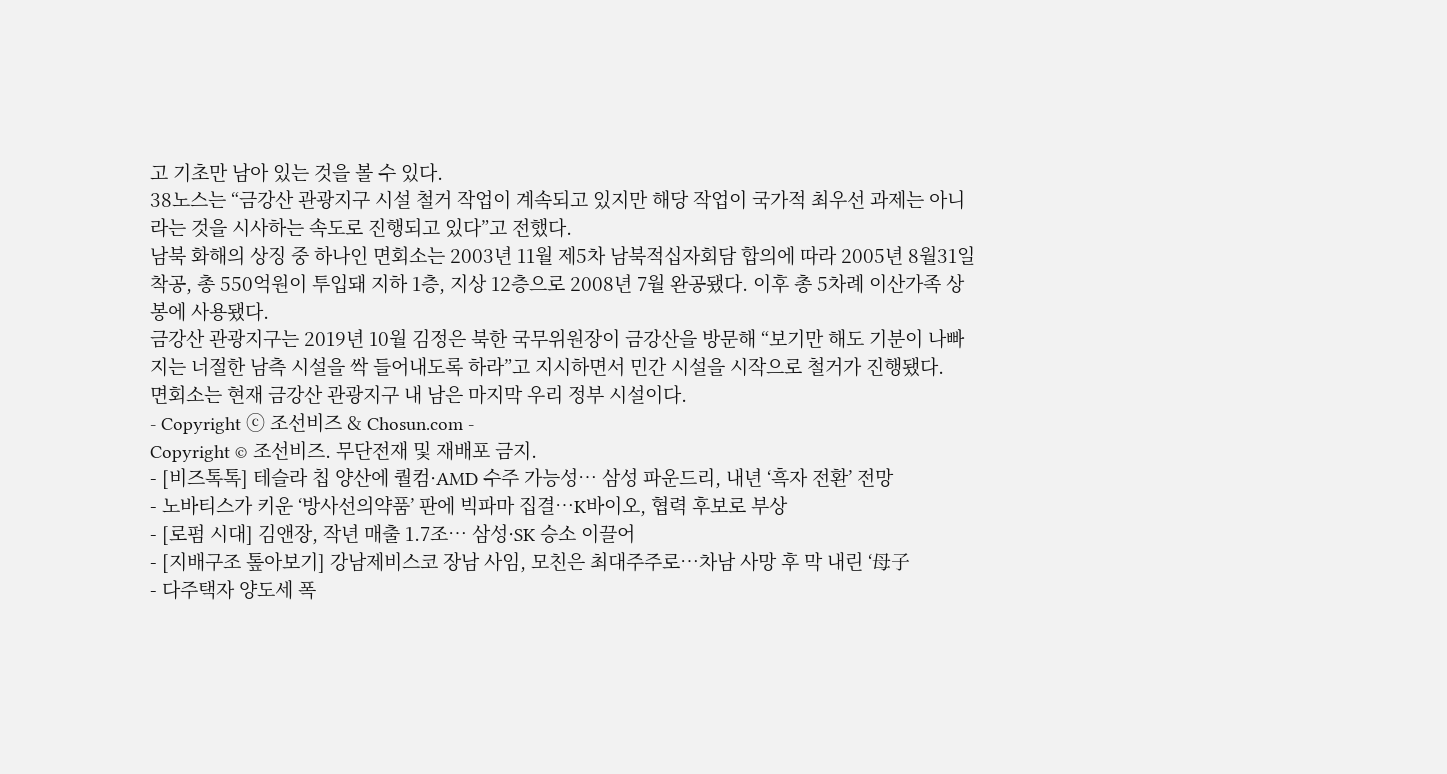고 기초만 남아 있는 것을 볼 수 있다.
38노스는 “금강산 관광지구 시설 철거 작업이 계속되고 있지만 해당 작업이 국가적 최우선 과제는 아니라는 것을 시사하는 속도로 진행되고 있다”고 전했다.
남북 화해의 상징 중 하나인 면회소는 2003년 11월 제5차 남북적십자회담 합의에 따라 2005년 8월31일 착공, 총 550억원이 투입돼 지하 1층, 지상 12층으로 2008년 7월 완공됐다. 이후 총 5차례 이산가족 상봉에 사용됐다.
금강산 관광지구는 2019년 10월 김정은 북한 국무위원장이 금강산을 방문해 “보기만 해도 기분이 나빠지는 너절한 남측 시설을 싹 들어내도록 하라”고 지시하면서 민간 시설을 시작으로 철거가 진행됐다.
면회소는 현재 금강산 관광지구 내 남은 마지막 우리 정부 시설이다.
- Copyright ⓒ 조선비즈 & Chosun.com -
Copyright © 조선비즈. 무단전재 및 재배포 금지.
- [비즈톡톡] 테슬라 칩 양산에 퀄컴·AMD 수주 가능성… 삼성 파운드리, 내년 ‘흑자 전환’ 전망
- 노바티스가 키운 ‘방사선의약품’ 판에 빅파마 집결…K바이오, 협력 후보로 부상
- [로펌 시대] 김앤장, 작년 매출 1.7조… 삼성·SK 승소 이끌어
- [지배구조 톺아보기] 강남제비스코 장남 사임, 모친은 최대주주로…차남 사망 후 막 내린 ‘母子
- 다주택자 양도세 폭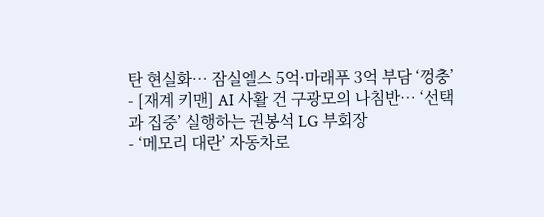탄 현실화… 잠실엘스 5억·마래푸 3억 부담 ‘껑충’
- [재계 키맨] AI 사활 건 구광모의 나침반… ‘선택과 집중’ 실행하는 권봉석 LG 부회장
- ‘메모리 대란’ 자동차로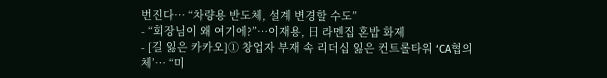번진다… “차량용 반도체, 설계 변경할 수도”
- “회장님이 왜 여기에?”…이재용, 日 라멘집 혼밥 화제
- [길 잃은 카카오]① 창업자 부재 속 리더십 잃은 컨트롤타워 ‘CA협의체’… “미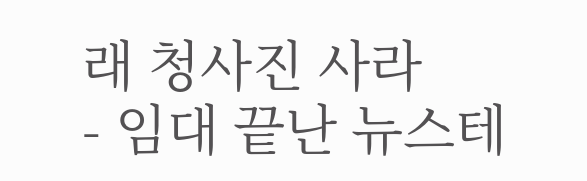래 청사진 사라
- 임대 끝난 뉴스테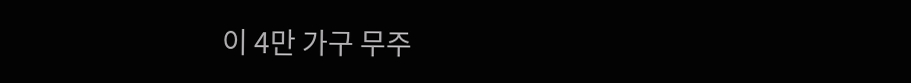이 4만 가구 무주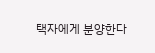택자에게 분양한다